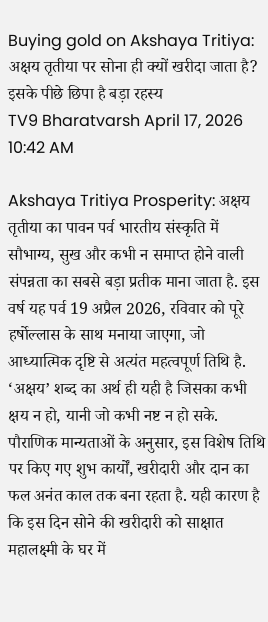Buying gold on Akshaya Tritiya: अक्षय तृतीया पर सोना ही क्यों खरीदा जाता है? इसके पीछे छिपा है बड़ा रहस्य
TV9 Bharatvarsh April 17, 2026 10:42 AM

Akshaya Tritiya Prosperity: अक्षय तृतीया का पावन पर्व भारतीय संस्कृति में सौभाग्य, सुख और कभी न समाप्त होने वाली संपन्नता का सबसे बड़ा प्रतीक माना जाता है. इस वर्ष यह पर्व 19 अप्रैल 2026, रविवार को पूरे हर्षोल्लास के साथ मनाया जाएगा, जो आध्यात्मिक दृष्टि से अत्यंत महत्वपूर्ण तिथि है. ‘अक्षय’ शब्द का अर्थ ही यही है जिसका कभी क्षय न हो, यानी जो कभी नष्ट न हो सके. पौराणिक मान्यताओं के अनुसार, इस विशेष तिथि पर किए गए शुभ कार्यों, खरीदारी और दान का फल अनंत काल तक बना रहता है. यही कारण है कि इस दिन सोने की खरीदारी को साक्षात महालक्ष्मी के घर में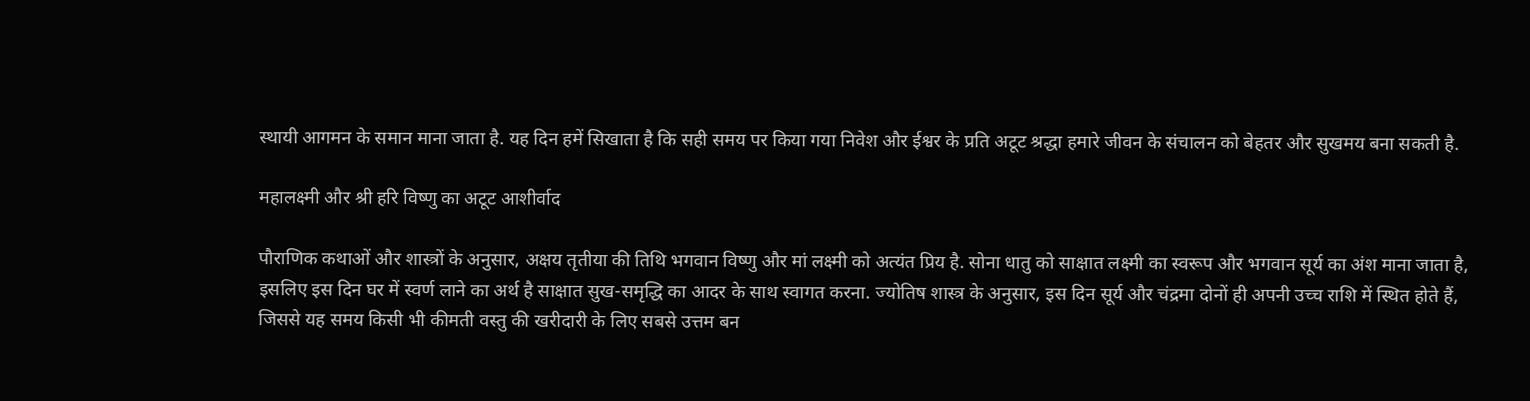स्थायी आगमन के समान माना जाता है. यह दिन हमें सिखाता है कि सही समय पर किया गया निवेश और ईश्वर के प्रति अटूट श्रद्धा हमारे जीवन के संचालन को बेहतर और सुखमय बना सकती है.

महालक्ष्मी और श्री हरि विष्णु का अटूट आशीर्वाद

पौराणिक कथाओं और शास्त्रों के अनुसार, अक्षय तृतीया की तिथि भगवान विष्णु और मां लक्ष्मी को अत्यंत प्रिय है. सोना धातु को साक्षात लक्ष्मी का स्वरूप और भगवान सूर्य का अंश माना जाता है, इसलिए इस दिन घर में स्वर्ण लाने का अर्थ है साक्षात सुख-समृद्धि का आदर के साथ स्वागत करना. ज्योतिष शास्त्र के अनुसार, इस दिन सूर्य और चंद्रमा दोनों ही अपनी उच्च राशि में स्थित होते हैं, जिससे यह समय किसी भी कीमती वस्तु की खरीदारी के लिए सबसे उत्तम बन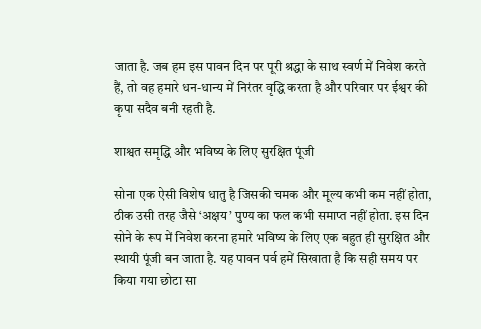जाता है. जब हम इस पावन दिन पर पूरी श्रद्धा के साथ स्वर्ण में निवेश करते हैं, तो वह हमारे धन-धान्य में निरंतर वृद्धि करता है और परिवार पर ईश्वर की कृपा सदैव बनी रहती है.

शाश्वत समृद्धि और भविष्य के लिए सुरक्षित पूंजी

सोना एक ऐसी विशेष धातु है जिसकी चमक और मूल्य कभी कम नहीं होता, ठीक उसी तरह जैसे ‘अक्षय’ पुण्य का फल कभी समाप्त नहीं होता. इस दिन सोने के रूप में निवेश करना हमारे भविष्य के लिए एक बहुत ही सुरक्षित और स्थायी पूंजी बन जाता है. यह पावन पर्व हमें सिखाता है कि सही समय पर किया गया छोटा सा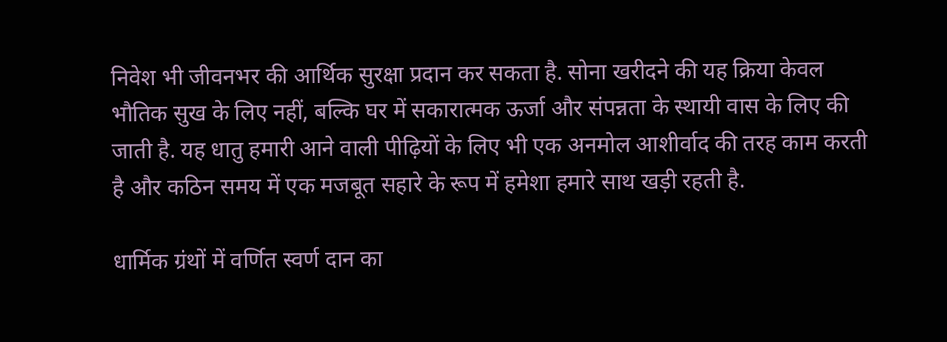निवेश भी जीवनभर की आर्थिक सुरक्षा प्रदान कर सकता है. सोना खरीदने की यह क्रिया केवल भौतिक सुख के लिए नहीं, बल्कि घर में सकारात्मक ऊर्जा और संपन्नता के स्थायी वास के लिए की जाती है. यह धातु हमारी आने वाली पीढ़ियों के लिए भी एक अनमोल आशीर्वाद की तरह काम करती है और कठिन समय में एक मजबूत सहारे के रूप में हमेशा हमारे साथ खड़ी रहती है.

धार्मिक ग्रंथों में वर्णित स्वर्ण दान का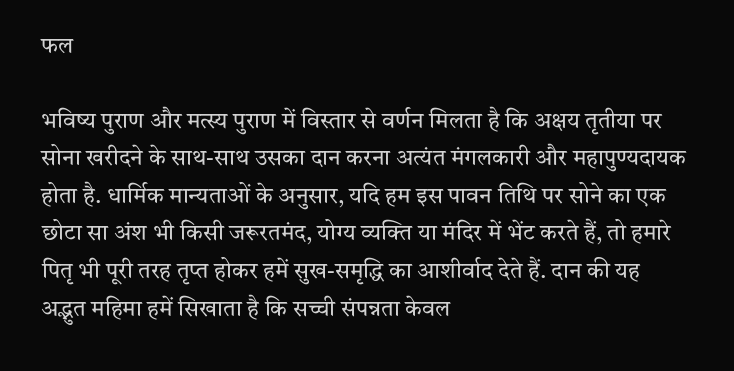फल

भविष्य पुराण और मत्स्य पुराण में विस्तार से वर्णन मिलता है कि अक्षय तृतीया पर सोना खरीदने के साथ-साथ उसका दान करना अत्यंत मंगलकारी और महापुण्यदायक होता है. धार्मिक मान्यताओं के अनुसार, यदि हम इस पावन तिथि पर सोने का एक छोटा सा अंश भी किसी जरूरतमंद, योग्य व्यक्ति या मंदिर में भेंट करते हैं, तो हमारे पितृ भी पूरी तरह तृप्त होकर हमें सुख-समृद्धि का आशीर्वाद देते हैं. दान की यह अद्भुत महिमा हमें सिखाता है कि सच्ची संपन्नता केवल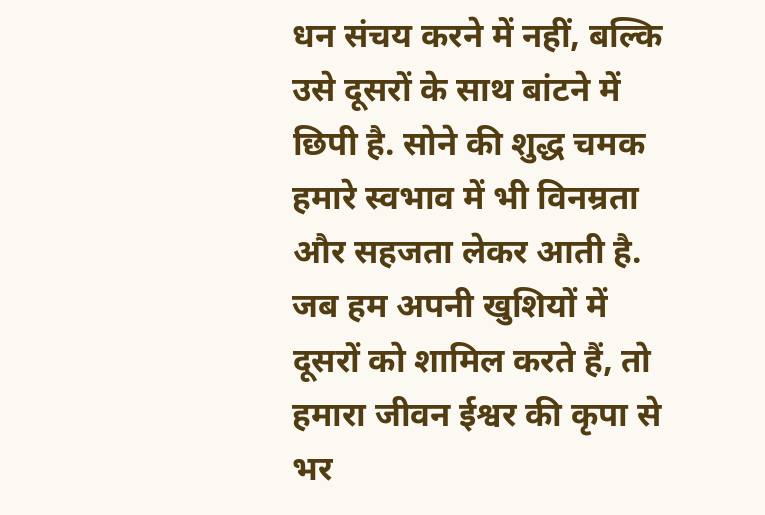धन संचय करने में नहीं, बल्कि उसे दूसरों के साथ बांटने में छिपी है. सोने की शुद्ध चमक हमारे स्वभाव में भी विनम्रता और सहजता लेकर आती है. जब हम अपनी खुशियों में दूसरों को शामिल करते हैं, तो हमारा जीवन ईश्वर की कृपा से भर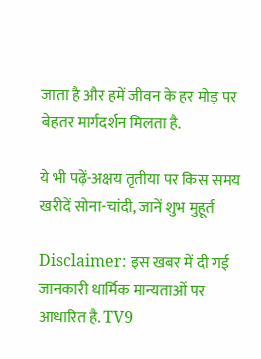जाता है और हमें जीवन के हर मोड़ पर बेहतर मार्गदर्शन मिलता है.

ये भी पढ़ें-अक्षय तृतीया पर किस समय खरीदें सोना-चांदी, जानें शुभ मुहूर्त

Disclaimer: इस खबर में दी गई जानकारी धार्मिक मान्यताओं पर आधारित है. TV9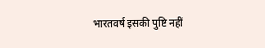भारतवर्ष इसकी पुष्टि नहीं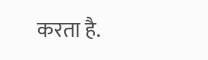करता है.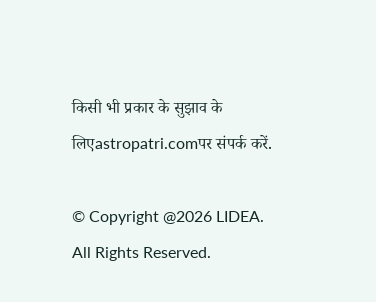किसी भी प्रकार के सुझाव के लिएastropatri.comपर संपर्क करें.

© Copyright @2026 LIDEA. All Rights Reserved.